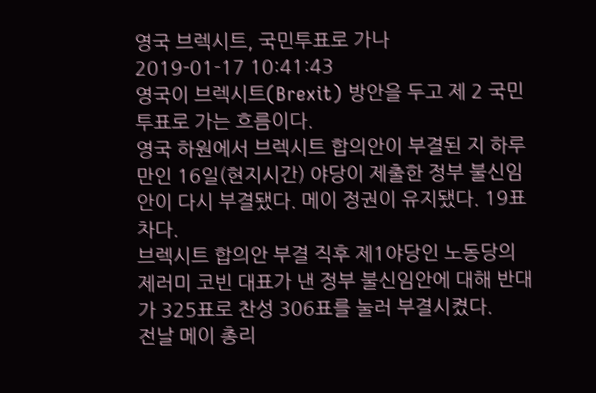영국 브렉시트, 국민투표로 가나
2019-01-17 10:41:43
영국이 브렉시트(Brexit) 방안을 두고 제 2 국민투표로 가는 흐름이다.
영국 하원에서 브렉시트 합의안이 부결된 지 하루만인 16일(현지시간) 야당이 제출한 정부 불신임안이 다시 부결됐다. 메이 정권이 유지됐다. 19표차다.
브렉시트 합의안 부결 직후 제1야당인 노동당의 제러미 코빈 대표가 낸 정부 불신임안에 대해 반대가 325표로 찬성 306표를 눌러 부결시켰다.
전날 메이 총리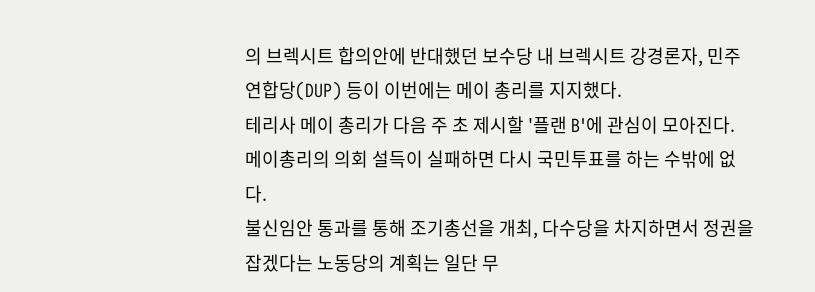의 브렉시트 합의안에 반대했던 보수당 내 브렉시트 강경론자, 민주연합당(DUP) 등이 이번에는 메이 총리를 지지했다.
테리사 메이 총리가 다음 주 초 제시할 '플랜 B'에 관심이 모아진다.
메이총리의 의회 설득이 실패하면 다시 국민투표를 하는 수밖에 없다.
불신임안 통과를 통해 조기총선을 개최, 다수당을 차지하면서 정권을 잡겠다는 노동당의 계획는 일단 무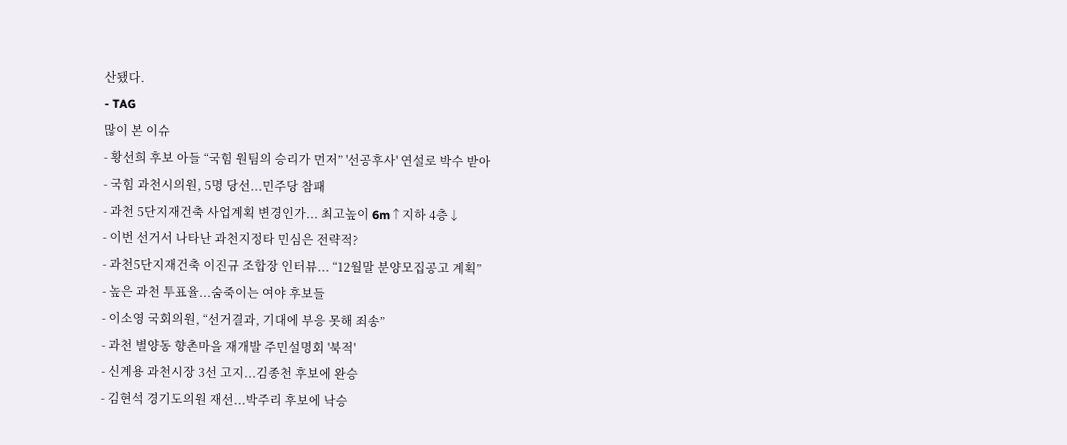산됐다.
- TAG
많이 본 이슈
- 황선희 후보 아들 “국힘 원팀의 승리가 먼저” '선공후사' 연설로 박수 받아
- 국힘 과천시의원, 5명 당선...민주당 참패
- 과천 5단지재건축 사업계획 변경인가... 최고높이 6m↑지하 4층↓
- 이번 선거서 나타난 과천지정타 민심은 전략적?
- 과천5단지재건축 이진규 조합장 인터뷰... “12월말 분양모집공고 계획”
- 높은 과천 투표율...숨죽이는 여야 후보들
- 이소영 국회의원, “선거결과, 기대에 부응 못해 죄송”
- 과천 별양동 향촌마을 재개발 주민설명회 '북적'
- 신계용 과천시장 3선 고지...김종천 후보에 완승
- 김현석 경기도의원 재선...박주리 후보에 낙승